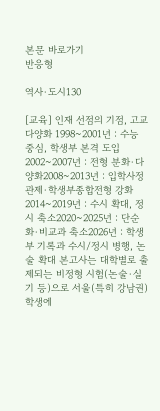본문 바로가기
반응형

역사·도시130

[교육] 인재 선점의 기점, 고교다양화 1998~2001년 : 수능 중심, 학생부 본격 도입2002~2007년 : 전형 분화·다양화2008~2013년 : 입학사정관제·학생부종합전형 강화2014~2019년 : 수시 확대, 정시 축소2020~2025년 : 단순화·비교과 축소2026년 : 학생부 기록과 수시/정시 병행, 논술 확대 본고사는 대학별로 출제되는 비정형 시험(논술·실기 등)으로 서울(특히 강남권) 학생에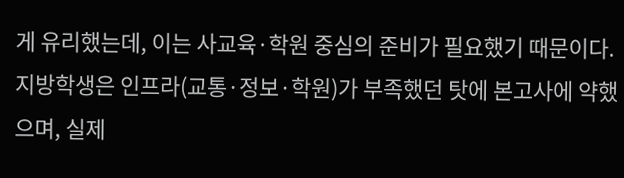게 유리했는데, 이는 사교육·학원 중심의 준비가 필요했기 때문이다. 지방학생은 인프라(교통·정보·학원)가 부족했던 탓에 본고사에 약했으며, 실제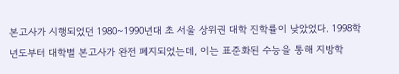본고사가 시행되었던 1980~1990년대 초 서울 상위권 대학 진학률이 낮았었다. 1998학년도부터 대학별 본고사가 완전 폐지되었는데, 이는 표준화된 수능을 통해 지방학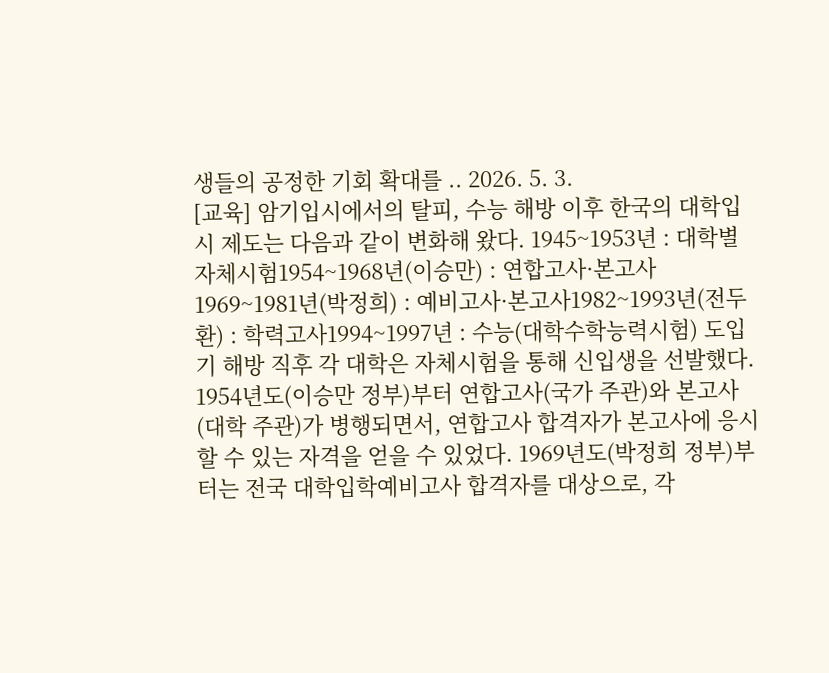생들의 공정한 기회 확대를 .. 2026. 5. 3.
[교육] 암기입시에서의 탈피, 수능 해방 이후 한국의 대학입시 제도는 다음과 같이 변화해 왔다. 1945~1953년 : 대학별 자체시험1954~1968년(이승만) : 연합고사·본고사1969~1981년(박정희) : 예비고사·본고사1982~1993년(전두환) : 학력고사1994~1997년 : 수능(대학수학능력시험) 도입기 해방 직후 각 대학은 자체시험을 통해 신입생을 선발했다. 1954년도(이승만 정부)부터 연합고사(국가 주관)와 본고사(대학 주관)가 병행되면서, 연합고사 합격자가 본고사에 응시할 수 있는 자격을 얻을 수 있었다. 1969년도(박정희 정부)부터는 전국 대학입학예비고사 합격자를 대상으로, 각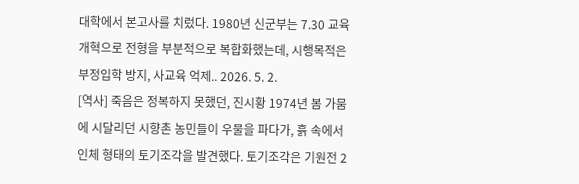대학에서 본고사를 치렀다. 1980년 신군부는 7.30 교육개혁으로 전형을 부분적으로 복합화했는데, 시행목적은 부정입학 방지, 사교육 억제.. 2026. 5. 2.
[역사] 죽음은 정복하지 못했던, 진시황 1974년 봄 가뭄에 시달리던 시향촌 농민들이 우물을 파다가, 흙 속에서 인체 형태의 토기조각을 발견했다. 토기조각은 기원전 2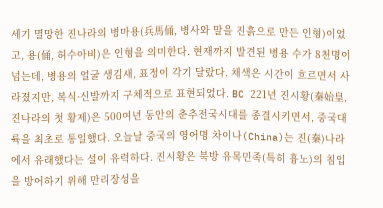세기 멸망한 진나라의 병마용(兵馬俑, 병사와 말을 진흙으로 만든 인형)이었고, 용(俑, 허수아비)은 인형을 의미한다. 현재까지 발견된 병용 수가 8천명이 넘는데, 병용의 얼굴 생김새, 표정이 각기 달랐다. 채색은 시간이 흐르면서 사라졌지만, 복식·신발까지 구체적으로 표현되었다. BC 221년 진시황(秦始皇, 진나라의 첫 황제)은 500여년 동안의 춘추전국시대를 종결시키면서, 중국대륙을 최초로 통일했다. 오늘날 중국의 영어명 차이나(China)는 진(秦)나라에서 유래했다는 설이 유력하다. 진시황은 북방 유목민족(특히 흉노)의 침입을 방어하기 위해 만리장성을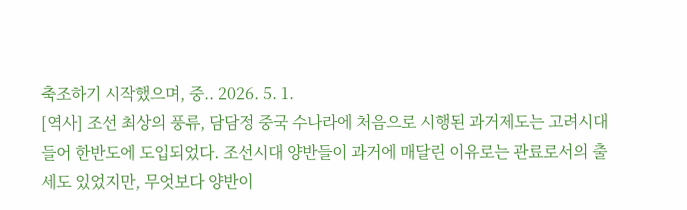축조하기 시작했으며, 중.. 2026. 5. 1.
[역사] 조선 최상의 풍류, 담담정 중국 수나라에 처음으로 시행된 과거제도는 고려시대 들어 한반도에 도입되었다. 조선시대 양반들이 과거에 매달린 이유로는 관료로서의 출세도 있었지만, 무엇보다 양반이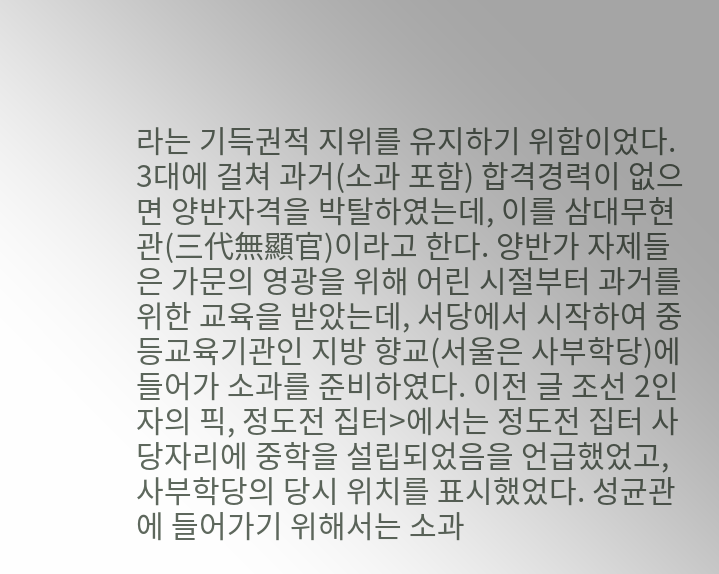라는 기득권적 지위를 유지하기 위함이었다. 3대에 걸쳐 과거(소과 포함) 합격경력이 없으면 양반자격을 박탈하였는데, 이를 삼대무현관(三代無顯官)이라고 한다. 양반가 자제들은 가문의 영광을 위해 어린 시절부터 과거를 위한 교육을 받았는데, 서당에서 시작하여 중등교육기관인 지방 향교(서울은 사부학당)에 들어가 소과를 준비하였다. 이전 글 조선 2인자의 픽, 정도전 집터>에서는 정도전 집터 사당자리에 중학을 설립되었음을 언급했었고, 사부학당의 당시 위치를 표시했었다. 성균관에 들어가기 위해서는 소과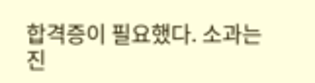합격증이 필요했다. 소과는 진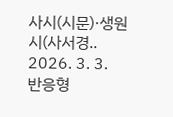사시(시문)·생원시(사서경.. 2026. 3. 3.
반응형